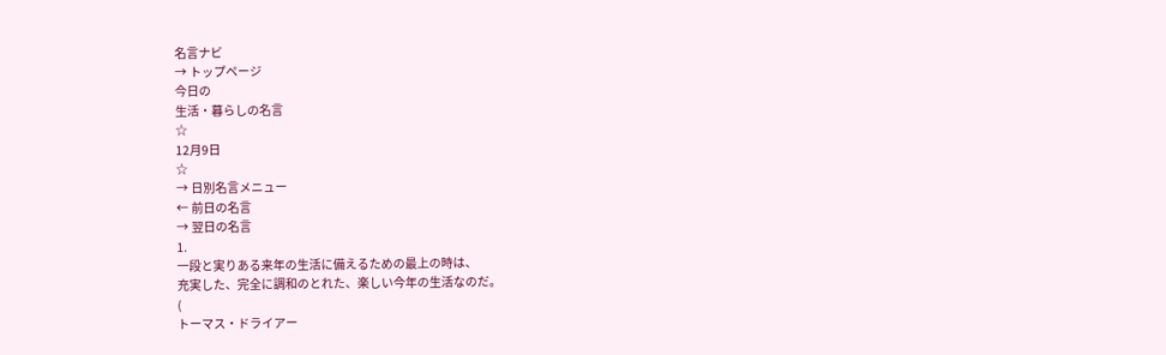名言ナビ
→ トップページ
今日の
生活・暮らしの名言
☆
12月9日
☆
→ 日別名言メニュー
← 前日の名言
→ 翌日の名言
1.
一段と実りある来年の生活に備えるための最上の時は、
充実した、完全に調和のとれた、楽しい今年の生活なのだ。
(
トーマス・ドライアー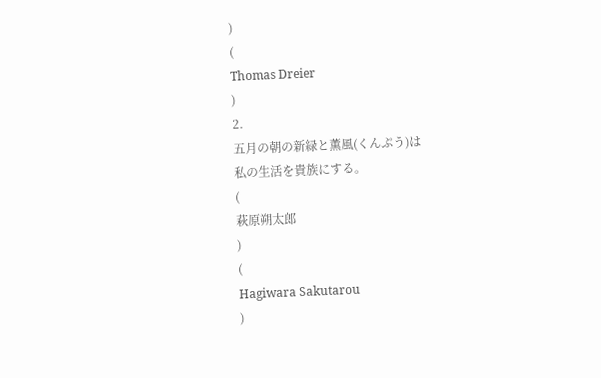)
(
Thomas Dreier
)
2.
五月の朝の新緑と薫風(くんぷう)は
私の生活を貴族にする。
(
萩原朔太郎
)
(
Hagiwara Sakutarou
)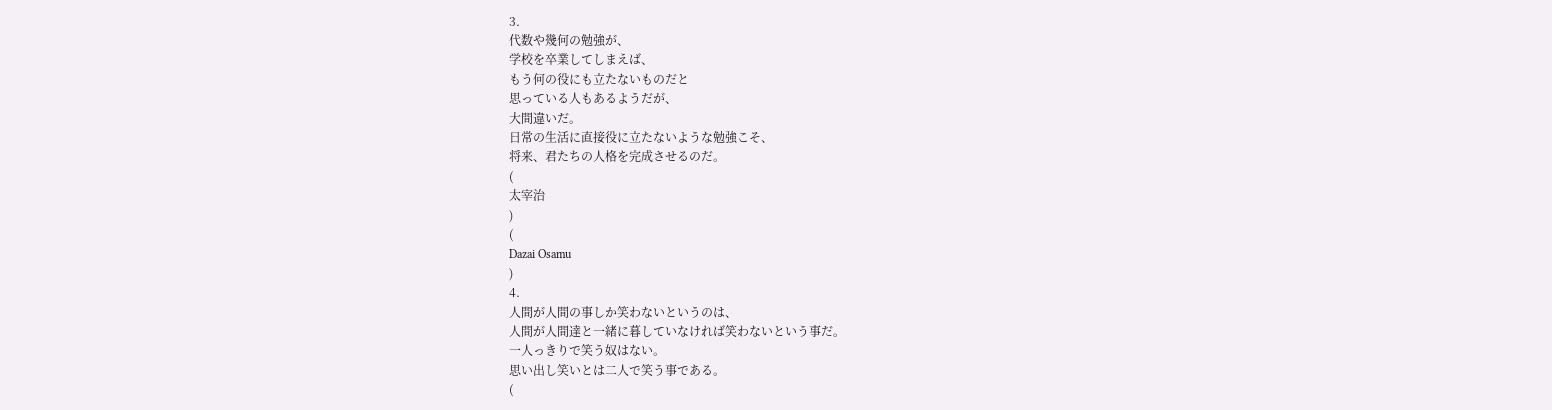3.
代数や幾何の勉強が、
学校を卒業してしまえば、
もう何の役にも立たないものだと
思っている人もあるようだが、
大間違いだ。
日常の生活に直接役に立たないような勉強こそ、
将来、君たちの人格を完成させるのだ。
(
太宰治
)
(
Dazai Osamu
)
4.
人間が人間の事しか笑わないというのは、
人間が人間達と一緒に暮していなければ笑わないという事だ。
一人っきりで笑う奴はない。
思い出し笑いとは二人で笑う事である。
(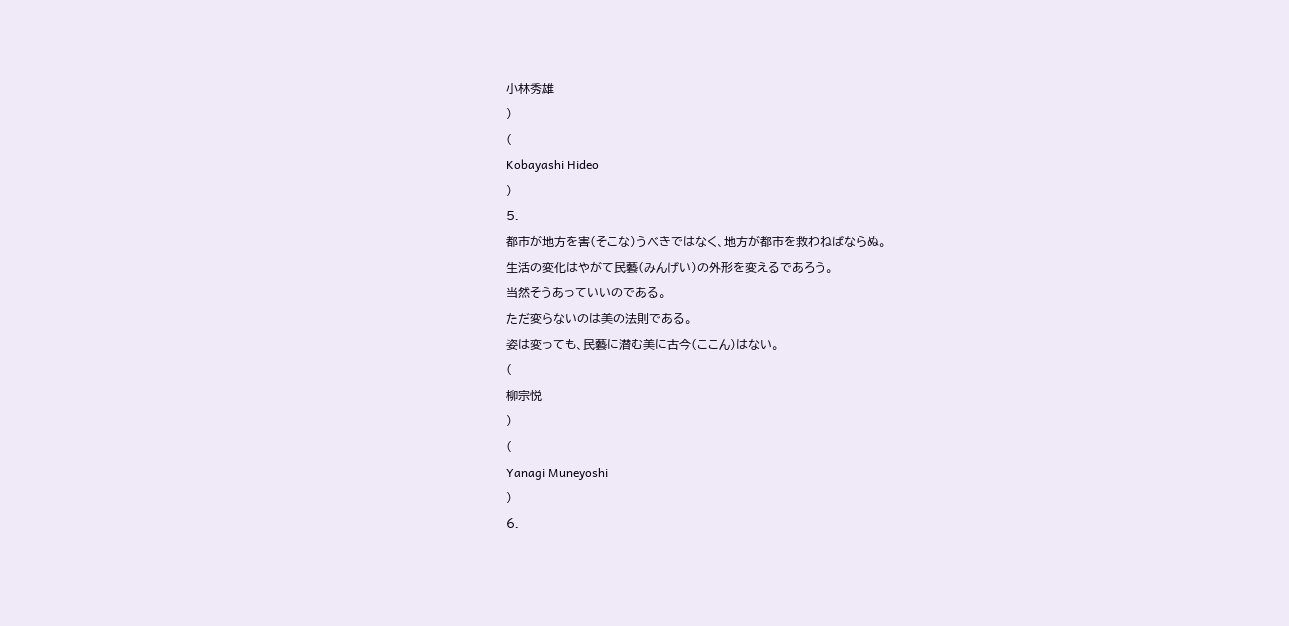小林秀雄
)
(
Kobayashi Hideo
)
5.
都市が地方を害(そこな)うべきではなく、地方が都市を救わねばならぬ。
生活の変化はやがて民藝(みんげい)の外形を変えるであろう。
当然そうあっていいのである。
ただ変らないのは美の法則である。
姿は変っても、民藝に潜む美に古今(ここん)はない。
(
柳宗悦
)
(
Yanagi Muneyoshi
)
6.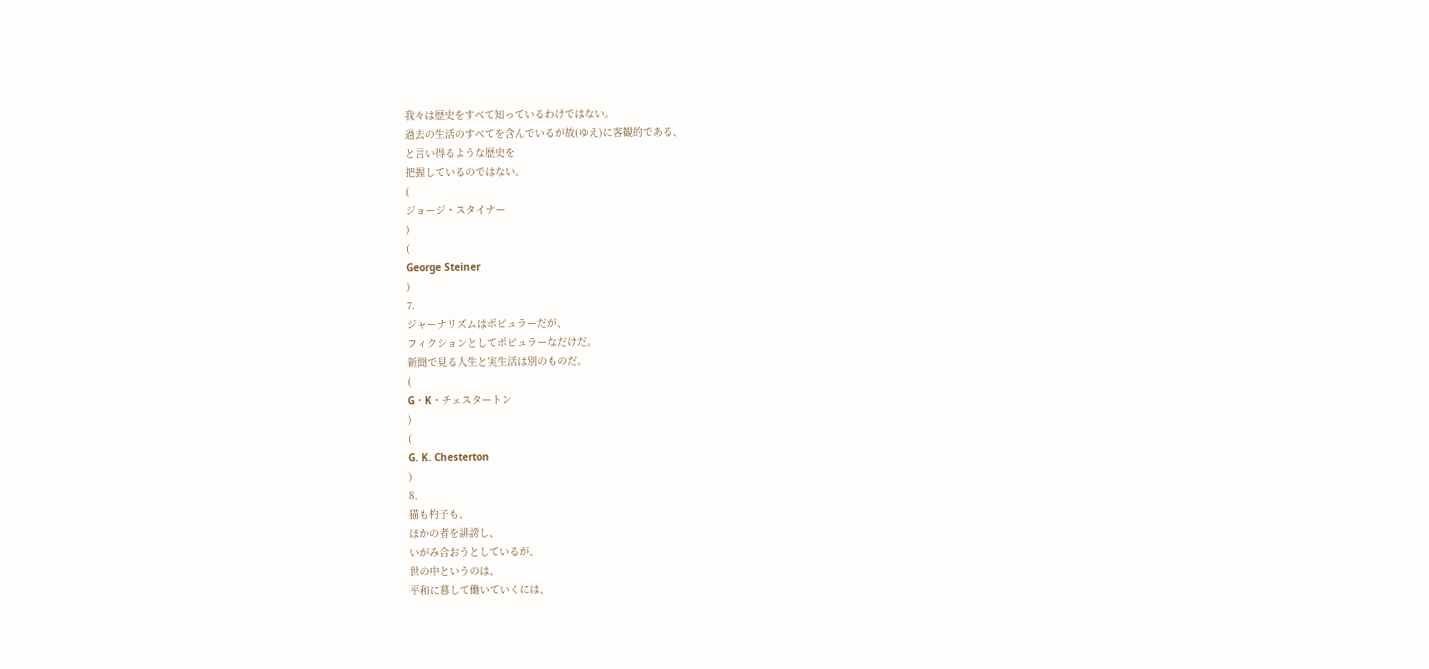我々は歴史をすべて知っているわけではない。
過去の生活のすべてを含んでいるが故(ゆえ)に客観的である、
と言い得るような歴史を
把握しているのではない。
(
ジョージ・スタイナー
)
(
George Steiner
)
7.
ジャーナリズムはポピュラーだが、
フィクションとしてポピュラーなだけだ。
新聞で見る人生と実生活は別のものだ。
(
G・K・チェスタートン
)
(
G. K. Chesterton
)
8.
猫も杓子も、
ほかの者を誹謗し、
いがみ合おうとしているが、
世の中というのは、
平和に暮して働いていくには、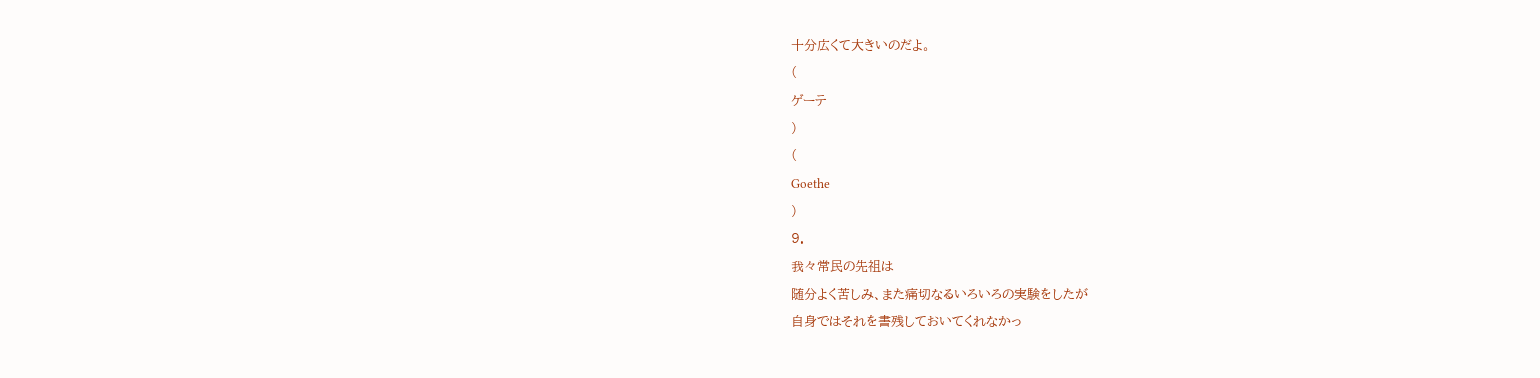十分広くて大きいのだよ。
(
ゲーテ
)
(
Goethe
)
9.
我々常民の先祖は
随分よく苦しみ、また痛切なるいろいろの実験をしたが
自身ではそれを書残しておいてくれなかっ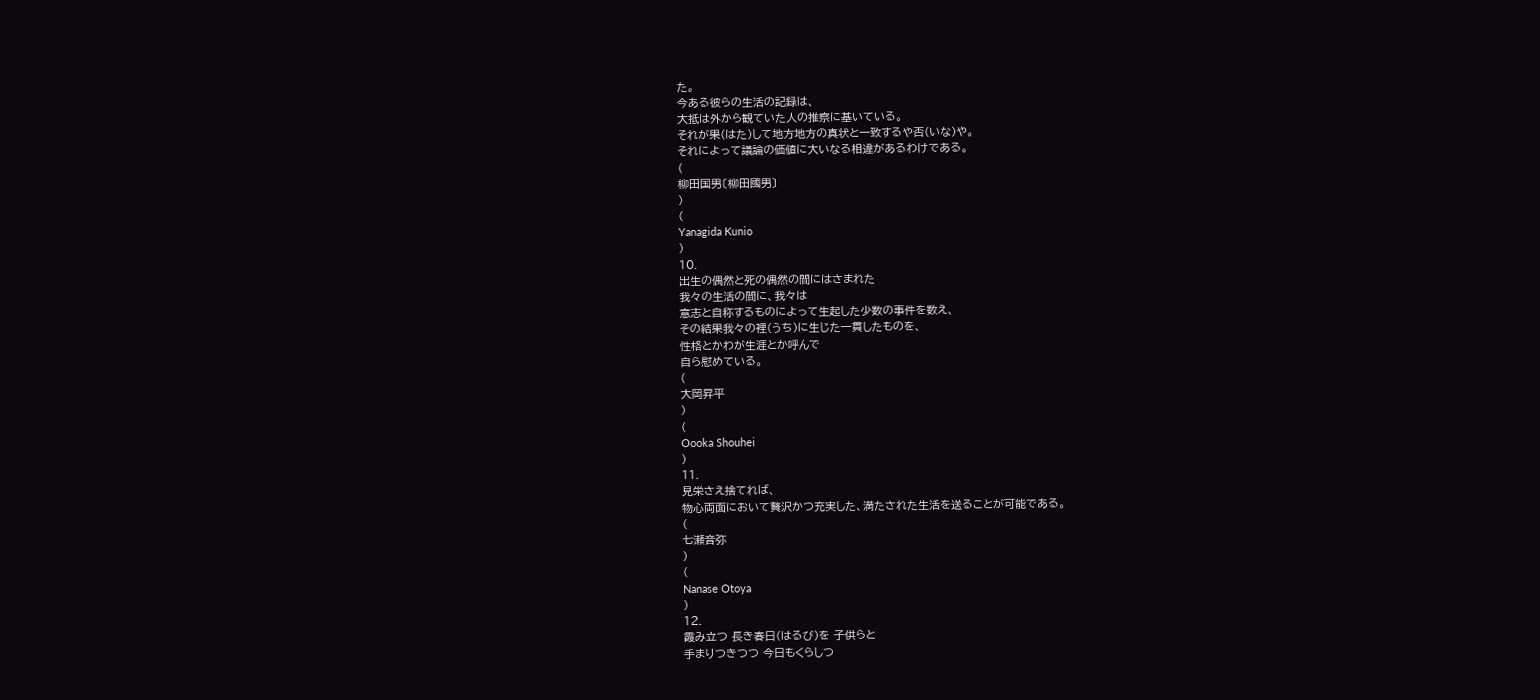た。
今ある彼らの生活の記録は、
大抵は外から観ていた人の推察に基いている。
それが果(はた)して地方地方の真状と一致するや否(いな)や。
それによって議論の価値に大いなる相違があるわけである。
(
柳田国男〔柳田國男〕
)
(
Yanagida Kunio
)
10.
出生の偶然と死の偶然の間にはさまれた
我々の生活の間に、我々は
意志と自称するものによって生起した少数の事件を数え、
その結果我々の裡(うち)に生じた一貫したものを、
性格とかわが生涯とか呼んで
自ら慰めている。
(
大岡昇平
)
(
Oooka Shouhei
)
11.
見栄さえ捨てれば、
物心両面において贅沢かつ充実した、満たされた生活を送ることが可能である。
(
七瀬音弥
)
(
Nanase Otoya
)
12.
霞み立つ 長き春日(はるび)を 子供らと
手まりつきつつ 今日もくらしつ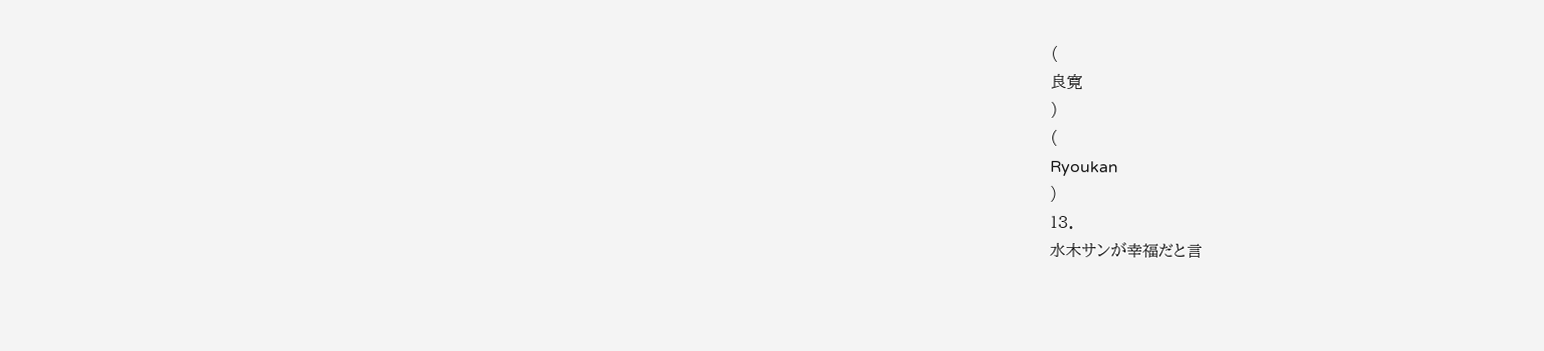(
良寛
)
(
Ryoukan
)
13.
水木サンが幸福だと言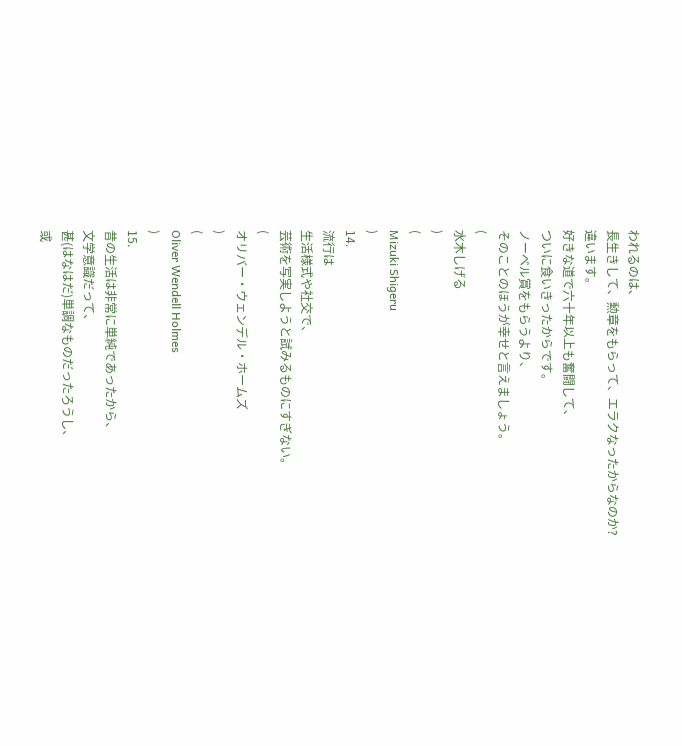われるのは、
長生きして、勲章をもらって、エラクなったからなのか?
違います。
好きな道で六十年以上も奮闘して、
ついに食いきったからです。
ノーベル賞をもらうより、
そのことのほうが幸せと言えましょう。
(
水木しげる
)
(
Mizuki Shigeru
)
14.
流行は
生活様式や社交で、
芸術を写実しようと試みるものにすぎない。
(
オリバー・ウェンデル・ホームズ
)
(
Oliver Wendell Holmes
)
15.
昔の生活は非常に単純であったから、
文学意識だって、
甚(はなはだ)単調なものだったろうし、
或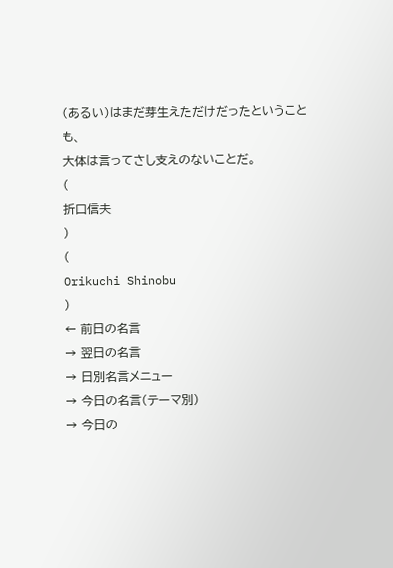(あるい)はまだ芽生えただけだったということも、
大体は言ってさし支えのないことだ。
(
折口信夫
)
(
Orikuchi Shinobu
)
← 前日の名言
→ 翌日の名言
→ 日別名言メニュー
→ 今日の名言(テーマ別)
→ 今日の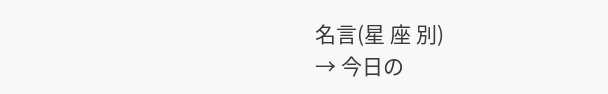名言(星 座 別)
→ 今日の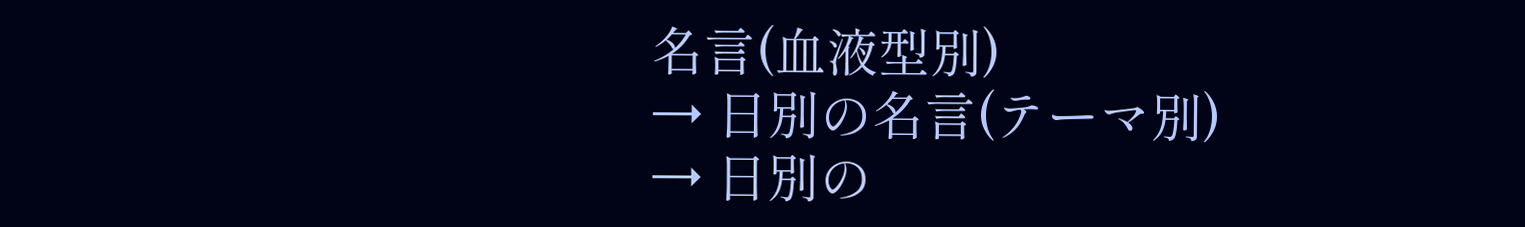名言(血液型別)
→ 日別の名言(テーマ別)
→ 日別の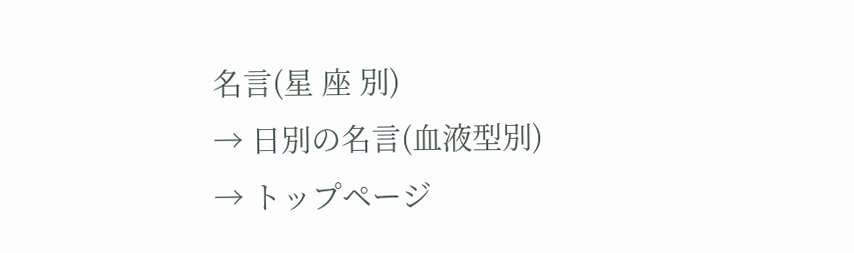名言(星 座 別)
→ 日別の名言(血液型別)
→ トップページ